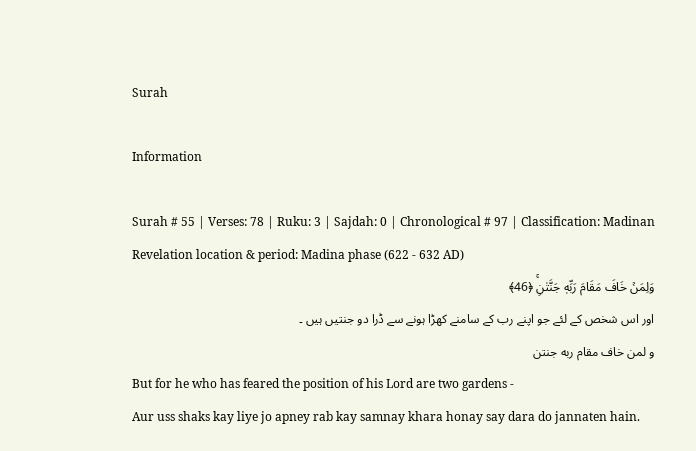Surah

Information

Surah # 55 | Verses: 78 | Ruku: 3 | Sajdah: 0 | Chronological # 97 | Classification: Madinan
Revelation location & period: Madina phase (622 - 632 AD)
وَلِمَنۡ خَافَ مَقَامَ رَبِّهٖ جَنَّتٰنِ‌ۚ ﴿46﴾
اور اس شخص کے لئے جو اپنے رب کے سامنے کھڑا ہونے سے ڈرا دو جنتیں ہیں ۔
و لمن خاف مقام ربه جنتن
But for he who has feared the position of his Lord are two gardens -
Aur uss shaks kay liye jo apney rab kay samnay khara honay say dara do jannaten hain.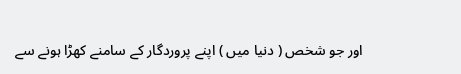اور جو شخص ( دنیا میں ) اپنے پروردگار کے سامنے کھڑا ہونے سے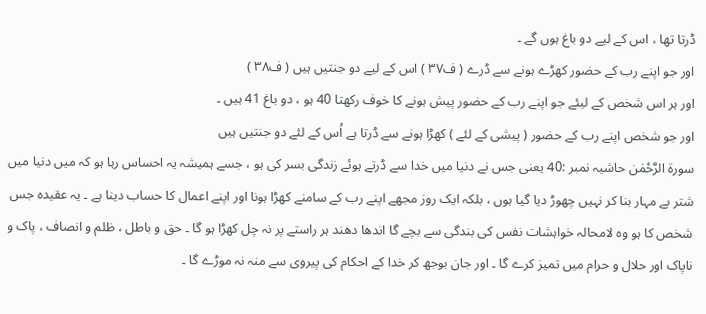ڈرتا تھا ، اس کے لیے دو باغ ہوں گے ۔
اور جو اپنے رب کے حضور کھڑے ہونے سے ڈرے ( ف۳۷ ) اس کے لیے دو جنتیں ہیں ( ف۳۸ )
اور ہر اس شخص کے لیئے جو اپنے رب کے حضور پیش ہونے کا خوف رکھتا 40 ہو ، دو باغ 41 ہیں ۔
اور جو شخص اپنے رب کے حضور ( پیشی کے لئے ) کھڑا ہونے سے ڈرتا ہے اُس کے لئے دو جنتیں ہیں
سورة الرَّحْمٰن حاشیہ نمبر :40 یعنی جس نے دنیا میں خدا سے ڈرتے ہوئے زندگی بسر کی ہو ، جسے ہمیشہ یہ احساس رہا ہو کہ میں دنیا میں شتر بے مہار بنا کر نہیں چھوڑ دیا گیا ہوں ، بلکہ ایک روز مجھے اپنے رب کے سامنے کھڑا ہونا اور اپنے اعمال کا حساب دینا ہے ۔ یہ عقیدہ جس شخص کا ہو وہ لامحالہ خواہشات نفس کی بندگی سے بچے گا اندھا دھند ہر راستے پر نہ چل کھڑا ہو گا ۔ حق و باطل ، ظلم و انصاف ، پاک و ناپاک اور حلال و حرام میں تمیز کرے گا ۔ اور جان بوجھ کر خدا کے احکام کی پیروی سے منہ نہ موڑے گا ۔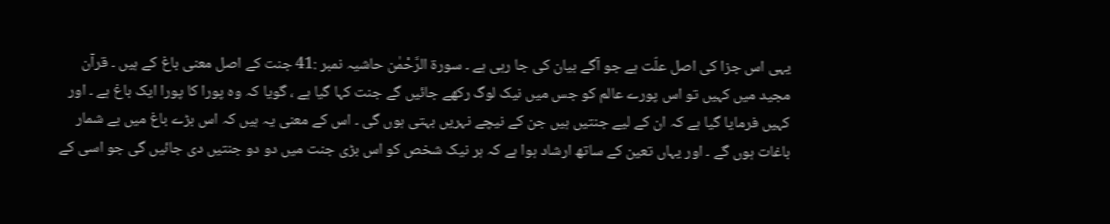یہی اس جزا کی اصل علّت ہے جو آگے بیان کی جا رہی ہے ۔ سورة الرَّحْمٰن حاشیہ نمبر :41 جنت کے اصل معنی باغ کے ہیں ۔ قرآن مجید میں کہیں تو اس پورے عالم کو جس میں نیک لوگ رکھے جائیں گے جنت کہا گیا ہے ، گویا کہ وہ پورا کا پورا ایک باغ ہے ۔ اور کہیں فرمایا گیا ہے کہ ان کے لیے جنتیں ہیں جن کے نیچے نہریں بہتی ہوں گی ۔ اس کے معنی یہ ہیں کہ اس بڑے باغ میں بے شمار باغات ہوں گے ۔ اور یہاں تعین کے ساتھ ارشاد ہوا ہے کہ ہر نیک شخص کو اس بڑی جنت میں دو دو جنتیں دی جائیں گی جو اسی کے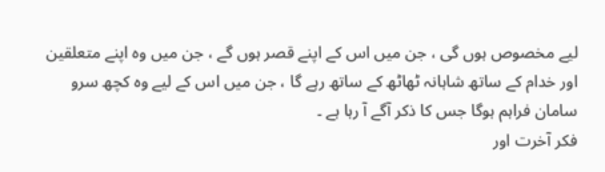لیے مخصوص ہوں گی ، جن میں اس کے اپنے قصر ہوں گے ، جن میں وہ اپنے متعلقین اور خدام کے ساتھ شاہانہ ٹھاٹھ کے ساتھ رہے گا ، جن میں اس کے لیے وہ کچھ سرو سامان فراہم ہوگا جس کا ذکر آگے آ رہا ہے ۔
فکر آخرت اور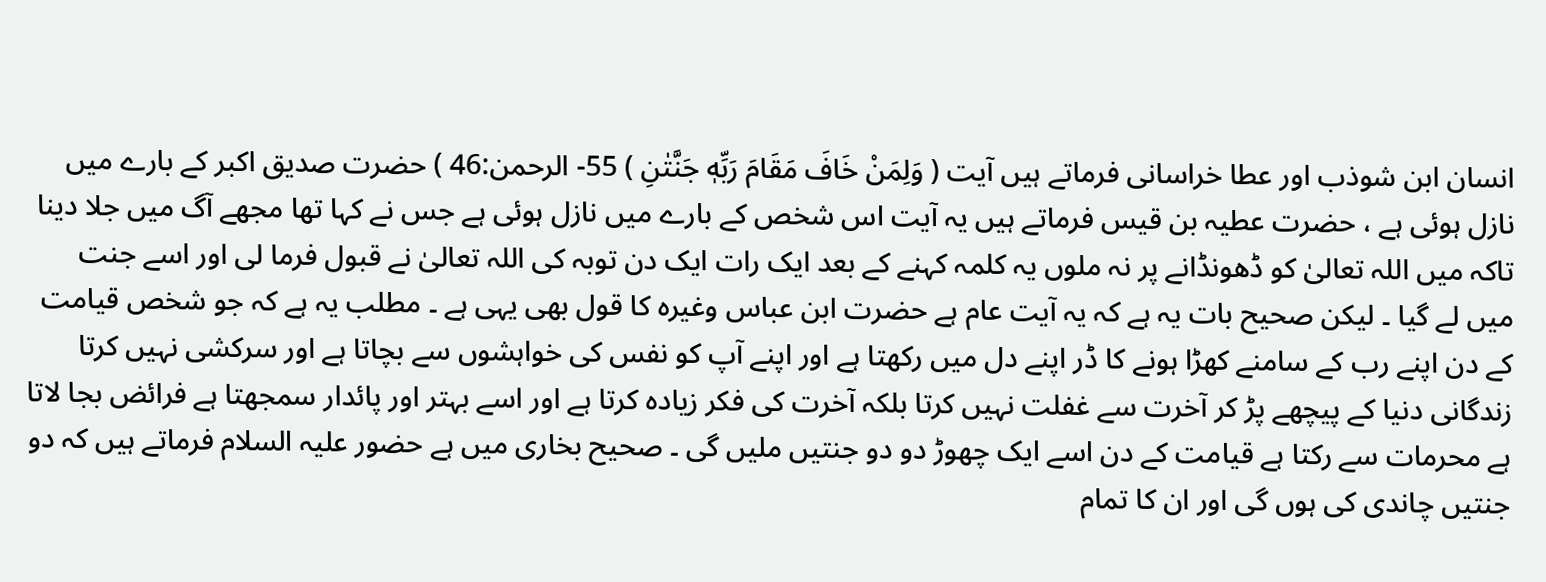انسان ابن شوذب اور عطا خراسانی فرماتے ہیں آیت ( وَلِمَنْ خَافَ مَقَامَ رَبِّهٖ جَنَّتٰنِ ) 55- الرحمن:46 ) حضرت صدیق اکبر کے بارے میں نازل ہوئی ہے ، حضرت عطیہ بن قیس فرماتے ہیں یہ آیت اس شخص کے بارے میں نازل ہوئی ہے جس نے کہا تھا مجھے آگ میں جلا دینا تاکہ میں اللہ تعالیٰ کو ڈھونڈانے پر نہ ملوں یہ کلمہ کہنے کے بعد ایک رات ایک دن توبہ کی اللہ تعالیٰ نے قبول فرما لی اور اسے جنت میں لے گیا ۔ لیکن صحیح بات یہ ہے کہ یہ آیت عام ہے حضرت ابن عباس وغیرہ کا قول بھی یہی ہے ۔ مطلب یہ ہے کہ جو شخص قیامت کے دن اپنے رب کے سامنے کھڑا ہونے کا ڈر اپنے دل میں رکھتا ہے اور اپنے آپ کو نفس کی خواہشوں سے بچاتا ہے اور سرکشی نہیں کرتا زندگانی دنیا کے پیچھے پڑ کر آخرت سے غفلت نہیں کرتا بلکہ آخرت کی فکر زیادہ کرتا ہے اور اسے بہتر اور پائدار سمجھتا ہے فرائض بجا لاتا ہے محرمات سے رکتا ہے قیامت کے دن اسے ایک چھوڑ دو دو جنتیں ملیں گی ۔ صحیح بخاری میں ہے حضور علیہ السلام فرماتے ہیں کہ دو جنتیں چاندی کی ہوں گی اور ان کا تمام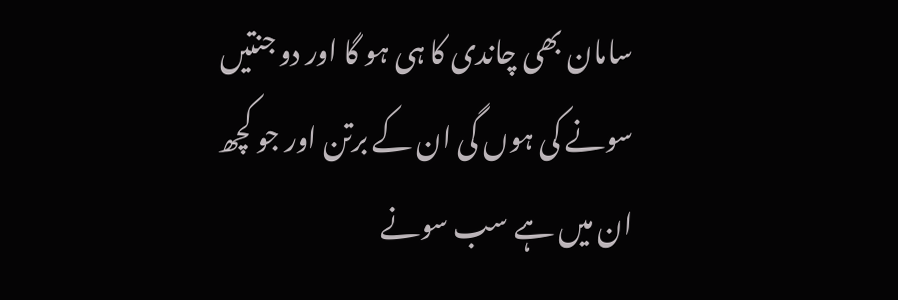سامان بھی چاندی کا ہی ہو گا اور دو جنتیں سونے کی ہوں گی ان کے برتن اور جو کچھ ان میں ہے سب سونے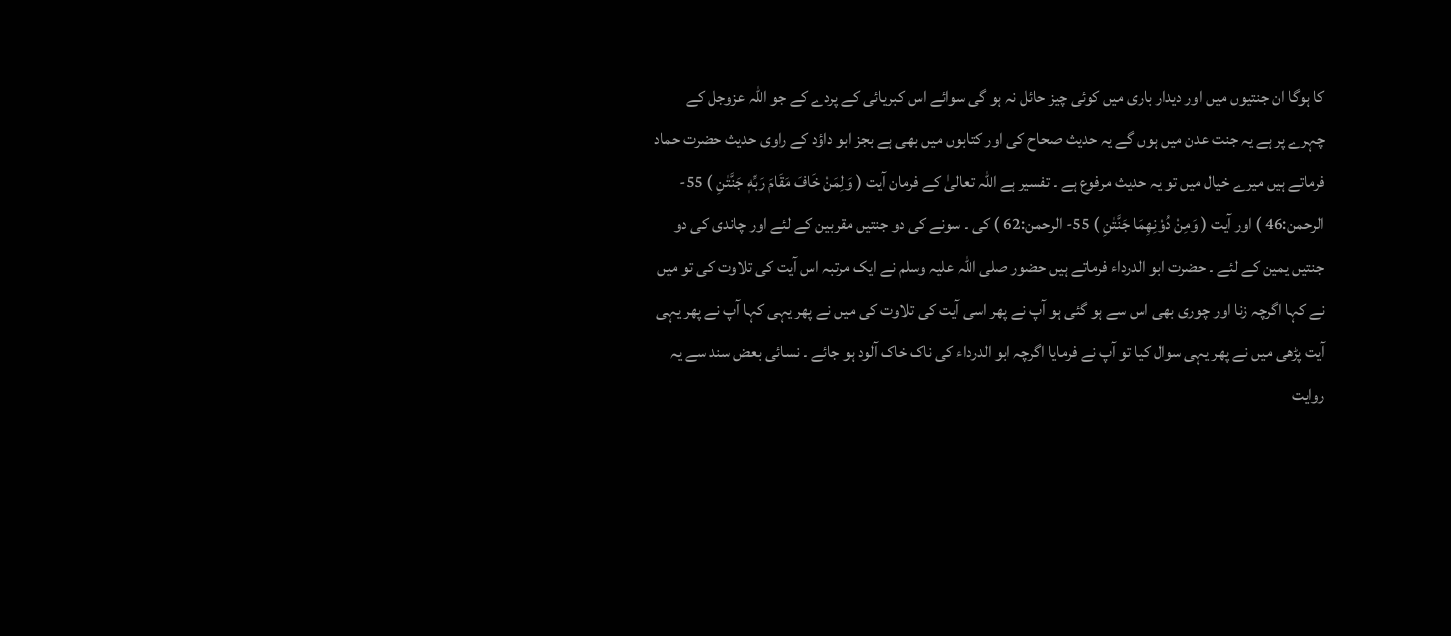کا ہوگا ان جنتیوں میں اور دیدار باری میں کوئی چیز حائل نہ ہو گی سوائے اس کبریائی کے پردے کے جو اللہ عزوجل کے چہرے پر ہے یہ جنت عدن میں ہوں گے یہ حدیث صحاح کی اور کتابوں میں بھی ہے بجز ابو داؤد کے راوی حدیث حضرت حماد فرماتے ہیں میرے خیال میں تو یہ حدیث مرفوع ہے ۔ تفسیر ہے اللہ تعالیٰ کے فرمان آیت ( وَلِمَنْ خَافَ مَقَامَ رَبِّهٖ جَنَّتٰنِ ) 55- الرحمن:46 ) اور آیت ( وَمِنْ دُوْنِهِمَا جَنَّتٰنِ ) 55- الرحمن:62 ) کی ۔ سونے کی دو جنتیں مقربین کے لئے اور چاندی کی دو جنتیں یمین کے لئے ۔ حضرت ابو الدرداء فرماتے ہیں حضور صلی اللہ علیہ وسلم نے ایک مرتبہ اس آیت کی تلاوت کی تو میں نے کہا اگرچہ زنا اور چوری بھی اس سے ہو گئی ہو آپ نے پھر اسی آیت کی تلاوت کی میں نے پھر یہی کہا آپ نے پھر یہی آیت پڑھی میں نے پھر یہی سوال کیا تو آپ نے فرمایا اگرچہ ابو الدرداء کی ناک خاک آلود ہو جائے ۔ نسائی بعض سند سے یہ روایت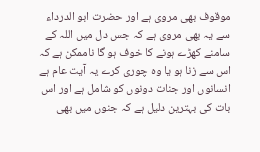موقوف بھی مروی ہے اور حضرت ابو الدرداء سے یہ بھی مروی ہے کہ جس دل میں اللہ کے سامنے کھڑے ہونے کا خوف ہو گا ناممکن ہے کہ اس سے زنا ہو یا وہ چوری کرے یہ آیت عام ہے انسانوں اور جنات دونوں کو شامل ہے اور اس بات کی بہترین دلیل ہے کہ جنوں میں بھی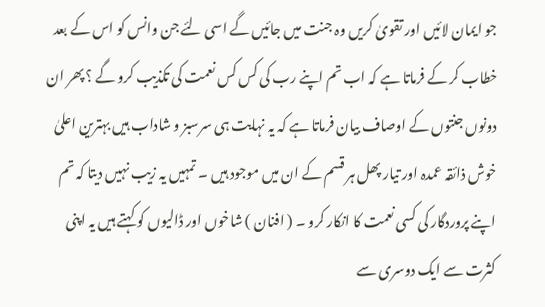جو ایمان لائیں اور تقویٰ کریں وہ جنت میں جائیں گے اسی لئے جن وانس کو اس کے بعد خطاب کر کے فرماتا ہے کہ اب تم اپنے رب کی کس کس نعمت کی تکذیب کرو گے ؟ پھر ان دونوں جنتوں کے اوصاف بیان فرماتا ہے کہ یہ نہایت ہی سرسبز و شاداب ہیں بہترین اعلیٰ خوش ذائقہ عمدہ اور تیار پھل ہر قسم کے ان میں موجود ہیں ۔ تمہیں یہ زیب نہیں دیتا کہ تم اپنے پروردگار کی کسی نعمت کا انکار کرو ۔ ( افنان ) شاخوں اور ڈالیوں کو کہتے ہیں یہ اپنی کثرت سے ایک دوسری سے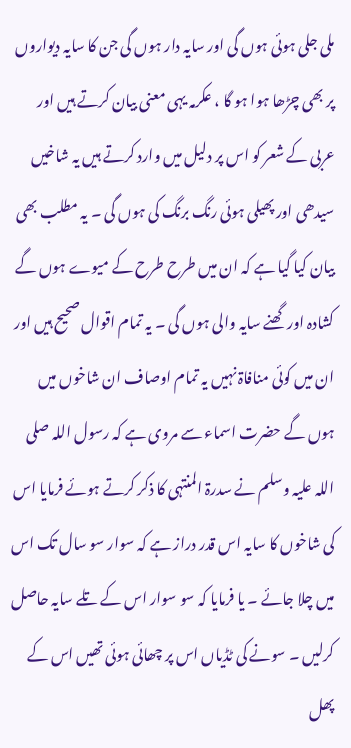ملی جلی ہوئی ہوں گی اور سایہ دار ہوں گی جن کا سایہ دیواروں پر بھی چڑھا ہوا ہو گا ، عکرمہ یہی معنی بیان کرتے ہیں اور عربی کے شعر کو اس پر دلیل میں وارد کرتے ہیں یہ شاخیں سیدھی اور پھیلی ہوئی رنگ برنگ کی ہوں گی ۔ یہ مطلب بھی بیان کیا گیا ہے کہ ان میں طرح طرح کے میوے ہوں گے کشادہ اور گھنے سایہ والی ہوں گی ۔ یہ تمام اقوال صحیح ہیں اور ان میں کوئی منافاۃ نہیں یہ تمام اوصاف ان شاخوں میں ہوں گے حضرت اسماء سے مروی ہے کہ رسول اللہ صلی اللہ علیہ وسلم نے سدرۃ المنتہی کا ذکر کرتے ہوئے فرمایا اس کی شاخوں کا سایہ اس قدر دراز ہے کہ سوار سو سال تک اس میں چلا جائے ۔ یا فرمایا کہ سو سوار اس کے تلے سایہ حاصل کرلیں ۔ سونے کی ٹڈیاں اس پر چھائی ہوئی تھیں اس کے پھل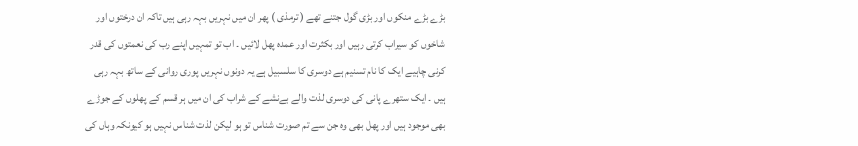بڑے بڑے منکوں اور بڑی گول جتنے تھے ( ترمذی ) پھر ان میں نہریں بہہ رہی ہیں تاکہ ان درختوں اور شاخوں کو سیراب کرتی رہیں اور بکثرت اور عمدہ پھل لائیں ۔ اب تو تمہیں اپنے رب کی نعمتوں کی قدر کرنی چاہیے ایک کا نام تسنیم ہے دوسری کا سلسبیل ہے یہ دونوں نہریں پوری روانی کے ساتھ بہہ رہی ہیں ۔ ایک ستھرے پانی کی دوسری لذت والے بےنشے کے شراب کی ان میں ہر قسم کے پھلوں کے جوڑے بھی موجود ہیں اور پھل بھی وہ جن سے تم صورت شناس تو ہو لیکن لذت شناس نہیں ہو کیونکہ وہاں کی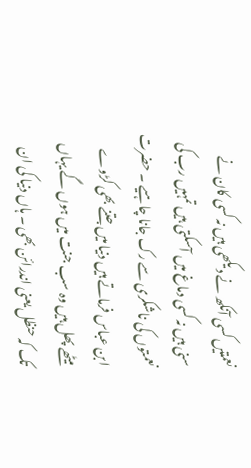نعمتیں کسی آنکھ نے دیکھی ہیں نہ کسی کان نے سنی ہیں نہ کسی دماغ میں آسکتی ہیں تمہیں رب کی نعمتوں کی ناشکری سے رک جانا چاہیے ۔ حضرت ابن عباس فرماتے ہیں دنیا میں جتنے بھی کڑوے میٹھے پھل ہیں وہ سب جنت میں ہوں گے یہاں تک کہ حنظل یعنی اندرائن بھی ۔ ہاں دنیا کی ان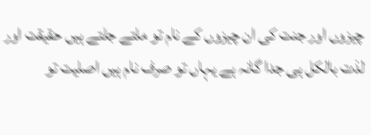چیزوں اور جنت کی ان چیزوں کے نام تو ملتے جلتے ہیں حقیقت اور لذت بالکل ہی جدا گانہ ہے یہاں تو صرف نام ہیں اصلیت تو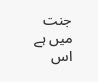جنت میں ہے اس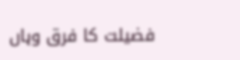فضیلت کا فرق وہاں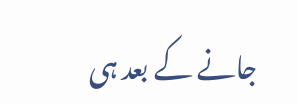جانے کے بعد ہی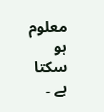معلوم ہو سکتا ہے ۔